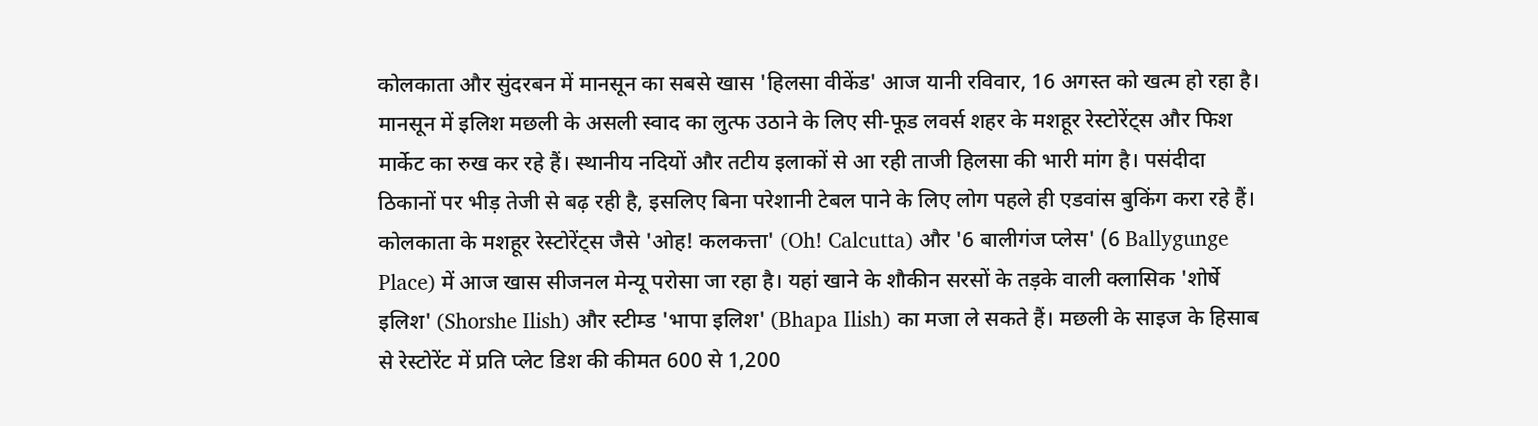कोलकाता और सुंदरबन में मानसून का सबसे खास 'हिलसा वीकेंड' आज यानी रविवार, 16 अगस्त को खत्म हो रहा है। मानसून में इलिश मछली के असली स्वाद का लुत्फ उठाने के लिए सी-फूड लवर्स शहर के मशहूर रेस्टोरेंट्स और फिश मार्केट का रुख कर रहे हैं। स्थानीय नदियों और तटीय इलाकों से आ रही ताजी हिलसा की भारी मांग है। पसंदीदा ठिकानों पर भीड़ तेजी से बढ़ रही है, इसलिए बिना परेशानी टेबल पाने के लिए लोग पहले ही एडवांस बुकिंग करा रहे हैं।
कोलकाता के मशहूर रेस्टोरेंट्स जैसे 'ओह! कलकत्ता' (Oh! Calcutta) और '6 बालीगंज प्लेस' (6 Ballygunge Place) में आज खास सीजनल मेन्यू परोसा जा रहा है। यहां खाने के शौकीन सरसों के तड़के वाली क्लासिक 'शोर्षे इलिश' (Shorshe Ilish) और स्टीम्ड 'भापा इलिश' (Bhapa Ilish) का मजा ले सकते हैं। मछली के साइज के हिसाब से रेस्टोरेंट में प्रति प्लेट डिश की कीमत 600 से 1,200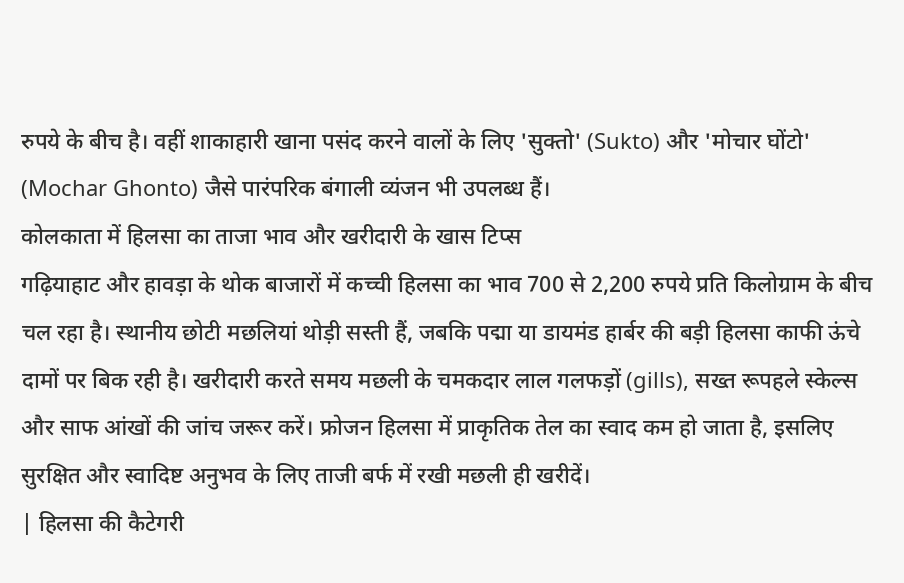रुपये के बीच है। वहीं शाकाहारी खाना पसंद करने वालों के लिए 'सुक्तो' (Sukto) और 'मोचार घोंटो' (Mochar Ghonto) जैसे पारंपरिक बंगाली व्यंजन भी उपलब्ध हैं।
कोलकाता में हिलसा का ताजा भाव और खरीदारी के खास टिप्स
गढ़ियाहाट और हावड़ा के थोक बाजारों में कच्ची हिलसा का भाव 700 से 2,200 रुपये प्रति किलोग्राम के बीच चल रहा है। स्थानीय छोटी मछलियां थोड़ी सस्ती हैं, जबकि पद्मा या डायमंड हार्बर की बड़ी हिलसा काफी ऊंचे दामों पर बिक रही है। खरीदारी करते समय मछली के चमकदार लाल गलफड़ों (gills), सख्त रूपहले स्केल्स और साफ आंखों की जांच जरूर करें। फ्रोजन हिलसा में प्राकृतिक तेल का स्वाद कम हो जाता है, इसलिए सुरक्षित और स्वादिष्ट अनुभव के लिए ताजी बर्फ में रखी मछली ही खरीदें।
| हिलसा की कैटेगरी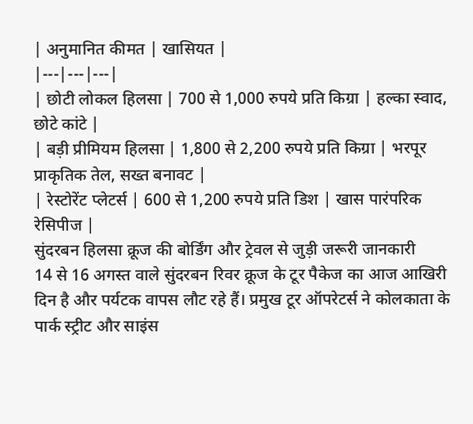| अनुमानित कीमत | खासियत |
|---|---|---|
| छोटी लोकल हिलसा | 700 से 1,000 रुपये प्रति किग्रा | हल्का स्वाद, छोटे कांटे |
| बड़ी प्रीमियम हिलसा | 1,800 से 2,200 रुपये प्रति किग्रा | भरपूर प्राकृतिक तेल, सख्त बनावट |
| रेस्टोरेंट प्लेटर्स | 600 से 1,200 रुपये प्रति डिश | खास पारंपरिक रेसिपीज |
सुंदरबन हिलसा क्रूज की बोर्डिंग और ट्रेवल से जुड़ी जरूरी जानकारी
14 से 16 अगस्त वाले सुंदरबन रिवर क्रूज के टूर पैकेज का आज आखिरी दिन है और पर्यटक वापस लौट रहे हैं। प्रमुख टूर ऑपरेटर्स ने कोलकाता के पार्क स्ट्रीट और साइंस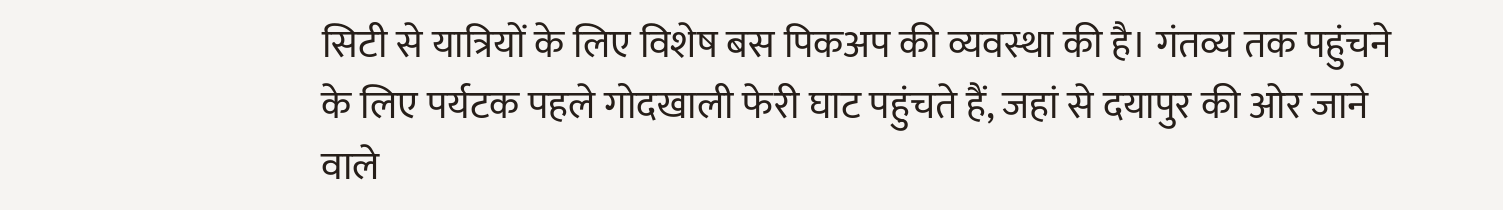सिटी से यात्रियों के लिए विशेष बस पिकअप की व्यवस्था की है। गंतव्य तक पहुंचने के लिए पर्यटक पहले गोदखाली फेरी घाट पहुंचते हैं, जहां से दयापुर की ओर जाने वाले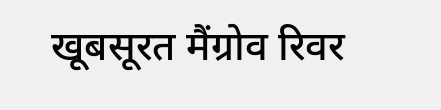खूबसूरत मैंग्रोव रिवर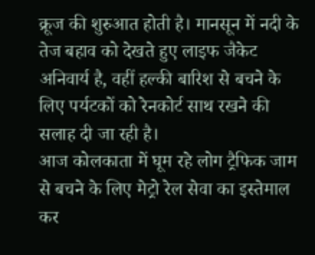क्रूज की शुरुआत होती है। मानसून में नदी के तेज बहाव को देखते हुए लाइफ जैकेट अनिवार्य है, वहीं हल्की बारिश से बचने के लिए पर्यटकों को रेनकोर्ट साथ रखने की सलाह दी जा रही है।
आज कोलकाता में घूम रहे लोग ट्रैफिक जाम से बचने के लिए मेट्रो रेल सेवा का इस्तेमाल कर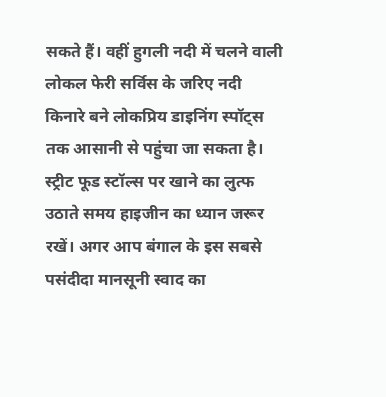सकते हैं। वहीं हुगली नदी में चलने वाली लोकल फेरी सर्विस के जरिए नदी किनारे बने लोकप्रिय डाइनिंग स्पॉट्स तक आसानी से पहुंचा जा सकता है। स्ट्रीट फूड स्टॉल्स पर खाने का लुत्फ उठाते समय हाइजीन का ध्यान जरूर रखें। अगर आप बंगाल के इस सबसे पसंदीदा मानसूनी स्वाद का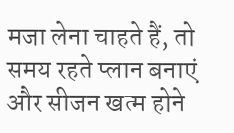मजा लेना चाहते हैं, तो समय रहते प्लान बनाएं और सीजन खत्म होने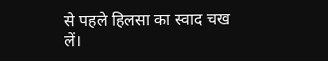से पहले हिलसा का स्वाद चख लें।